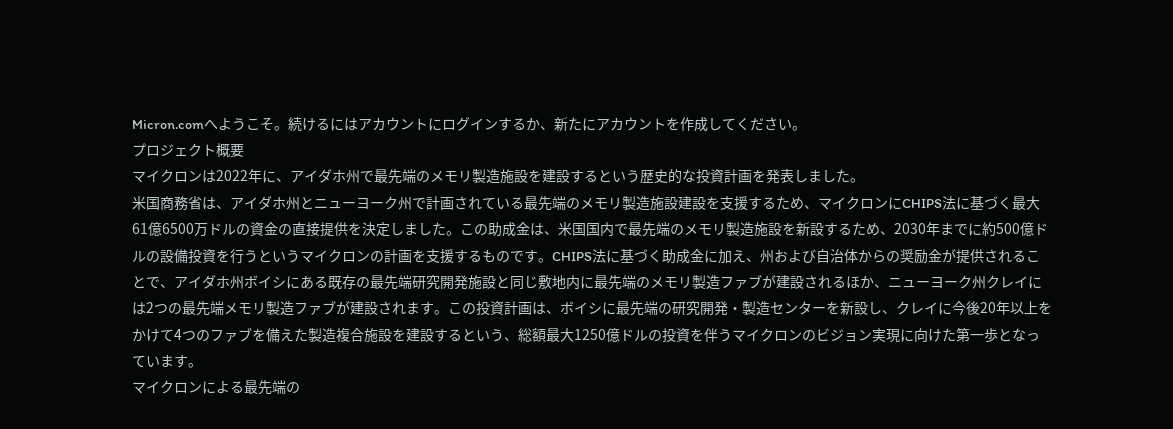Micron.comへようこそ。続けるにはアカウントにログインするか、新たにアカウントを作成してください。
プロジェクト概要
マイクロンは2022年に、アイダホ州で最先端のメモリ製造施設を建設するという歴史的な投資計画を発表しました。
米国商務省は、アイダホ州とニューヨーク州で計画されている最先端のメモリ製造施設建設を支援するため、マイクロンにCHIPS法に基づく最大61億6500万ドルの資金の直接提供を決定しました。この助成金は、米国国内で最先端のメモリ製造施設を新設するため、2030年までに約500億ドルの設備投資を行うというマイクロンの計画を支援するものです。CHIPS法に基づく助成金に加え、州および自治体からの奨励金が提供されることで、アイダホ州ボイシにある既存の最先端研究開発施設と同じ敷地内に最先端のメモリ製造ファブが建設されるほか、ニューヨーク州クレイには2つの最先端メモリ製造ファブが建設されます。この投資計画は、ボイシに最先端の研究開発・製造センターを新設し、クレイに今後20年以上をかけて4つのファブを備えた製造複合施設を建設するという、総額最大1250億ドルの投資を伴うマイクロンのビジョン実現に向けた第一歩となっています。
マイクロンによる最先端の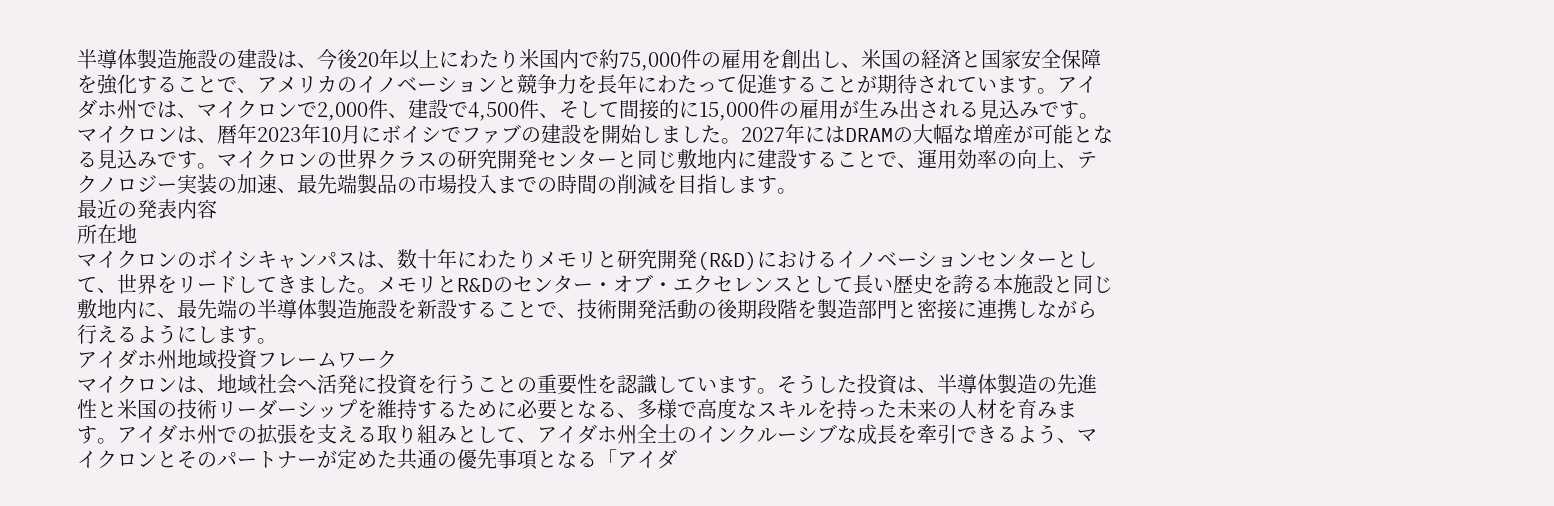半導体製造施設の建設は、今後20年以上にわたり米国内で約75,000件の雇用を創出し、米国の経済と国家安全保障を強化することで、アメリカのイノベーションと競争力を長年にわたって促進することが期待されています。アイダホ州では、マイクロンで2,000件、建設で4,500件、そして間接的に15,000件の雇用が生み出される見込みです。
マイクロンは、暦年2023年10月にボイシでファブの建設を開始しました。2027年にはDRAMの大幅な増産が可能となる見込みです。マイクロンの世界クラスの研究開発センターと同じ敷地内に建設することで、運用効率の向上、テクノロジー実装の加速、最先端製品の市場投入までの時間の削減を目指します。
最近の発表内容
所在地
マイクロンのボイシキャンパスは、数十年にわたりメモリと研究開発(R&D)におけるイノベーションセンターとして、世界をリードしてきました。メモリとR&Dのセンター・オブ・エクセレンスとして長い歴史を誇る本施設と同じ敷地内に、最先端の半導体製造施設を新設することで、技術開発活動の後期段階を製造部門と密接に連携しながら行えるようにします。
アイダホ州地域投資フレームワーク
マイクロンは、地域社会へ活発に投資を行うことの重要性を認識しています。そうした投資は、半導体製造の先進性と米国の技術リーダーシップを維持するために必要となる、多様で高度なスキルを持った未来の人材を育みます。アイダホ州での拡張を支える取り組みとして、アイダホ州全土のインクルーシブな成長を牽引できるよう、マイクロンとそのパートナーが定めた共通の優先事項となる「アイダ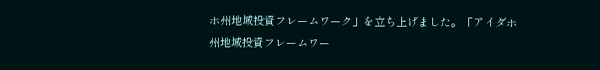ホ州地域投資フレームワーク」を立ち上げました。「アイダホ州地域投資フレームワー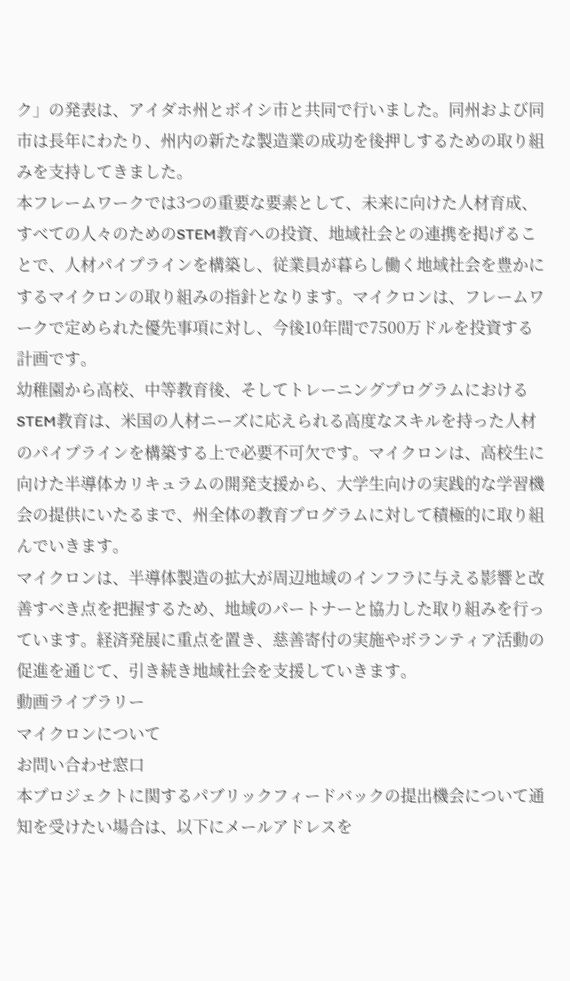ク」の発表は、アイダホ州とボイシ市と共同で行いました。同州および同市は長年にわたり、州内の新たな製造業の成功を後押しするための取り組みを支持してきました。
本フレームワークでは3つの重要な要素として、未来に向けた人材育成、すべての人々のためのSTEM教育への投資、地域社会との連携を掲げることで、人材パイプラインを構築し、従業員が暮らし働く地域社会を豊かにするマイクロンの取り組みの指針となります。マイクロンは、フレームワークで定められた優先事項に対し、今後10年間で7500万ドルを投資する計画です。
幼稚園から高校、中等教育後、そしてトレーニングプログラムにおけるSTEM教育は、米国の人材ニーズに応えられる高度なスキルを持った人材のパイプラインを構築する上で必要不可欠です。マイクロンは、高校生に向けた半導体カリキュラムの開発支援から、大学生向けの実践的な学習機会の提供にいたるまで、州全体の教育プログラムに対して積極的に取り組んでいきます。
マイクロンは、半導体製造の拡大が周辺地域のインフラに与える影響と改善すべき点を把握するため、地域のパートナーと協力した取り組みを行っています。経済発展に重点を置き、慈善寄付の実施やボランティア活動の促進を通じて、引き続き地域社会を支援していきます。
動画ライブラリー
マイクロンについて
お問い合わせ窓口
本プロジェクトに関するパブリックフィードバックの提出機会について通知を受けたい場合は、以下にメールアドレスを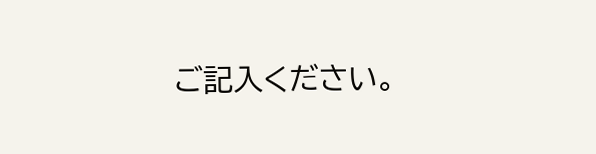ご記入ください。